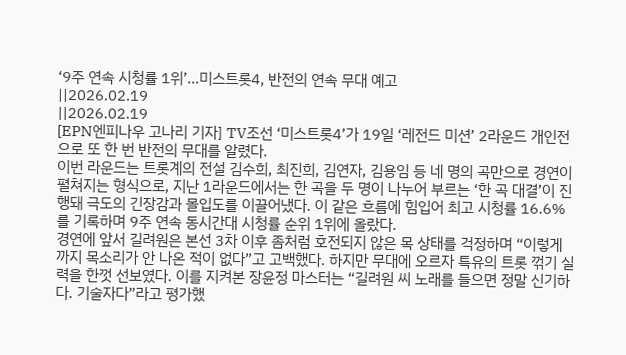‘9주 연속 시청률 1위’…미스트롯4, 반전의 연속 무대 예고
||2026.02.19
||2026.02.19
[EPN엔피나우 고나리 기자] TV조선 ‘미스트롯4’가 19일 ‘레전드 미션’ 2라운드 개인전으로 또 한 번 반전의 무대를 알렸다.
이번 라운드는 트롯계의 전설 김수희, 최진희, 김연자, 김용임 등 네 명의 곡만으로 경연이 펼쳐지는 형식으로, 지난 1라운드에서는 한 곡을 두 명이 나누어 부르는 ‘한 곡 대결’이 진행돼 극도의 긴장감과 몰입도를 이끌어냈다. 이 같은 흐름에 힘입어 최고 시청률 16.6%를 기록하며 9주 연속 동시간대 시청률 순위 1위에 올랐다.
경연에 앞서 길려원은 본선 3차 이후 좀처럼 호전되지 않은 목 상태를 걱정하며 “이렇게까지 목소리가 안 나온 적이 없다”고 고백했다. 하지만 무대에 오르자 특유의 트롯 꺾기 실력을 한껏 선보였다. 이를 지켜본 장윤정 마스터는 “길려원 씨 노래를 들으면 정말 신기하다. 기술자다”라고 평가했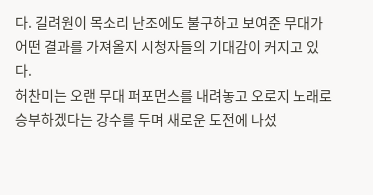다. 길려원이 목소리 난조에도 불구하고 보여준 무대가 어떤 결과를 가져올지 시청자들의 기대감이 커지고 있다.
허찬미는 오랜 무대 퍼포먼스를 내려놓고 오로지 노래로 승부하겠다는 강수를 두며 새로운 도전에 나섰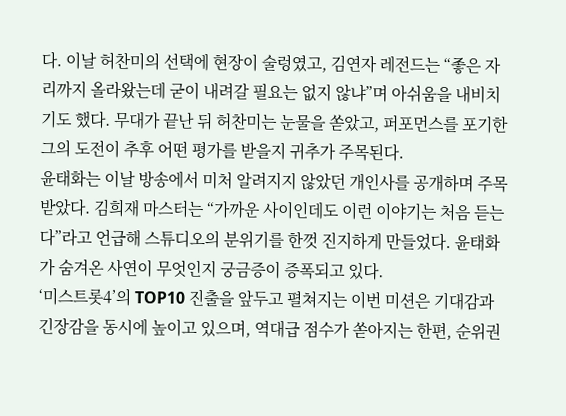다. 이날 허찬미의 선택에 현장이 술렁였고, 김연자 레전드는 “좋은 자리까지 올라왔는데 굳이 내려갈 필요는 없지 않냐”며 아쉬움을 내비치기도 했다. 무대가 끝난 뒤 허찬미는 눈물을 쏟았고, 퍼포먼스를 포기한 그의 도전이 추후 어떤 평가를 받을지 귀추가 주목된다.
윤태화는 이날 방송에서 미처 알려지지 않았던 개인사를 공개하며 주목받았다. 김희재 마스터는 “가까운 사이인데도 이런 이야기는 처음 듣는다”라고 언급해 스튜디오의 분위기를 한껏 진지하게 만들었다. 윤태화가 숨겨온 사연이 무엇인지 궁금증이 증폭되고 있다.
‘미스트롯4’의 TOP10 진출을 앞두고 펼쳐지는 이번 미션은 기대감과 긴장감을 동시에 높이고 있으며, 역대급 점수가 쏟아지는 한편, 순위권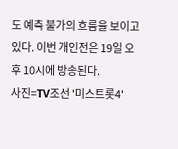도 예측 불가의 흐름을 보이고 있다. 이번 개인전은 19일 오후 10시에 방송된다.
사진=TV조선 '미스트롯4'